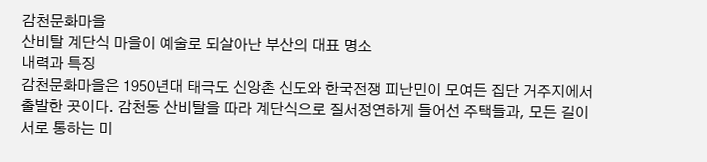감천문화마을
산비탈 계단식 마을이 예술로 되살아난 부산의 대표 명소
내력과 특징
감천문화마을은 1950년대 태극도 신앙촌 신도와 한국전쟁 피난민이 모여든 집단 거주지에서 출발한 곳이다. 감천동 산비탈을 따라 계단식으로 질서정연하게 들어선 주택들과, 모든 길이 서로 통하는 미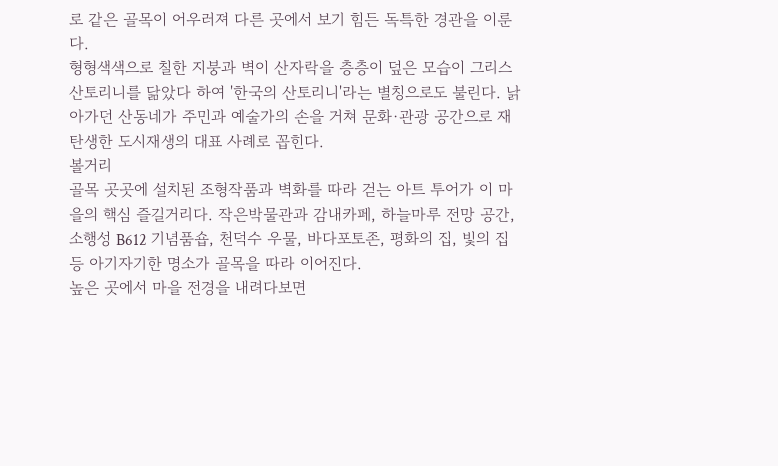로 같은 골목이 어우러져 다른 곳에서 보기 힘든 독특한 경관을 이룬다.
형형색색으로 칠한 지붕과 벽이 산자락을 층층이 덮은 모습이 그리스 산토리니를 닮았다 하여 '한국의 산토리니'라는 별칭으로도 불린다. 낡아가던 산동네가 주민과 예술가의 손을 거쳐 문화·관광 공간으로 재탄생한 도시재생의 대표 사례로 꼽힌다.
볼거리
골목 곳곳에 설치된 조형작품과 벽화를 따라 걷는 아트 투어가 이 마을의 핵심 즐길거리다. 작은박물관과 감내카페, 하늘마루 전망 공간, 소행성 B612 기념품숍, 천덕수 우물, 바다포토존, 평화의 집, 빛의 집 등 아기자기한 명소가 골목을 따라 이어진다.
높은 곳에서 마을 전경을 내려다보면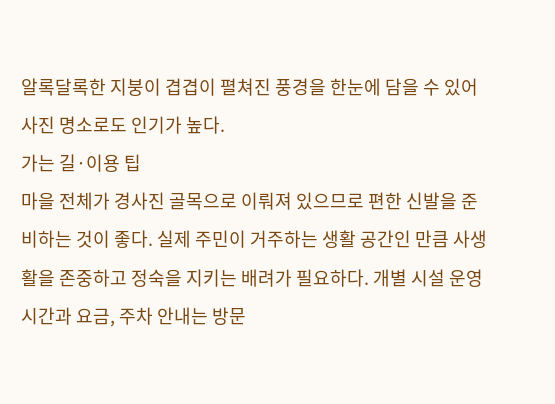알록달록한 지붕이 겹겹이 펼쳐진 풍경을 한눈에 담을 수 있어 사진 명소로도 인기가 높다.
가는 길·이용 팁
마을 전체가 경사진 골목으로 이뤄져 있으므로 편한 신발을 준비하는 것이 좋다. 실제 주민이 거주하는 생활 공간인 만큼 사생활을 존중하고 정숙을 지키는 배려가 필요하다. 개별 시설 운영시간과 요금, 주차 안내는 방문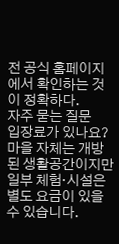전 공식 홈페이지에서 확인하는 것이 정확하다.
자주 묻는 질문
입장료가 있나요?
마을 자체는 개방된 생활공간이지만 일부 체험·시설은 별도 요금이 있을 수 있습니다.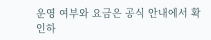운영 여부와 요금은 공식 안내에서 확인하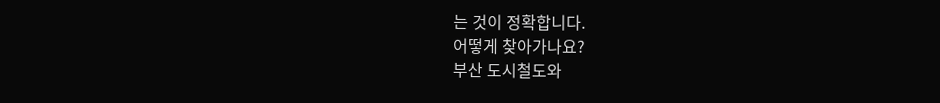는 것이 정확합니다.
어떻게 찾아가나요?
부산 도시철도와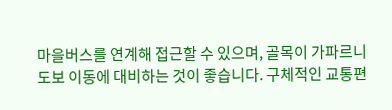마을버스를 연계해 접근할 수 있으며, 골목이 가파르니 도보 이동에 대비하는 것이 좋습니다. 구체적인 교통편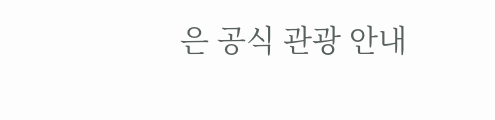은 공식 관광 안내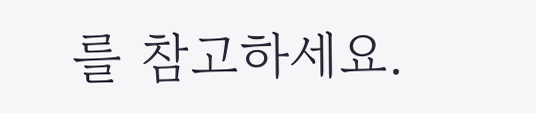를 참고하세요.